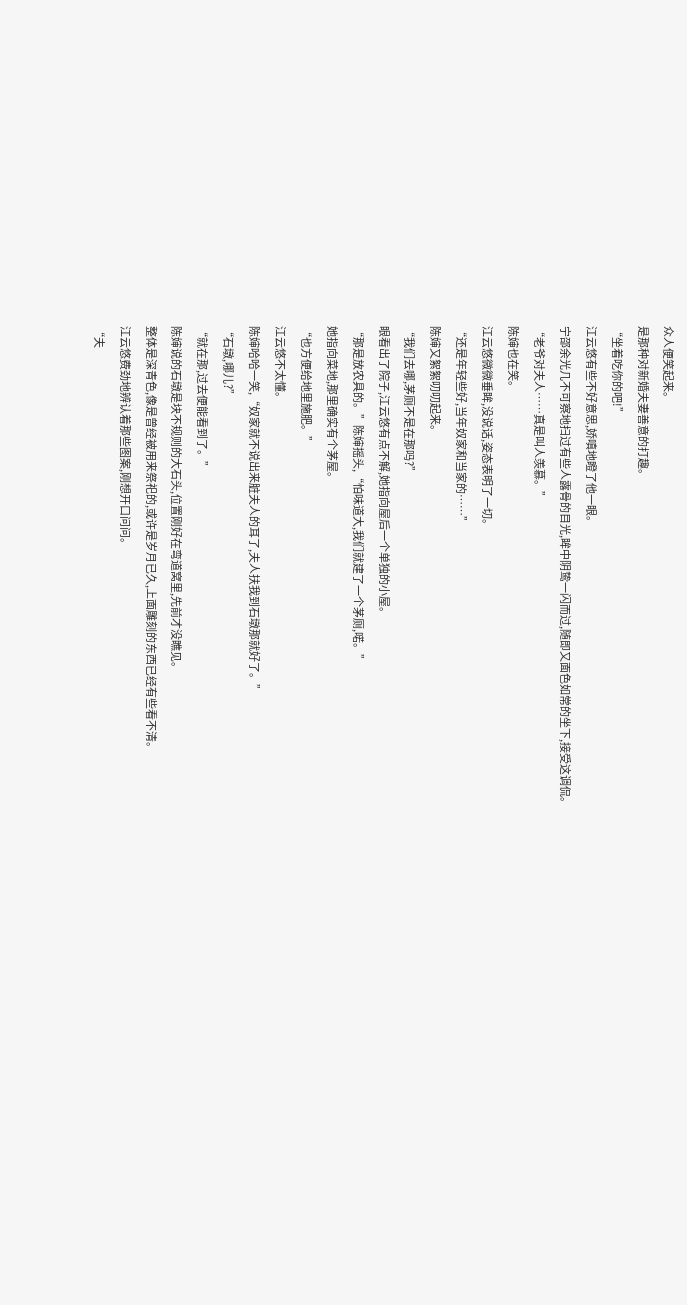众人便笑起来。
是那种对新婚夫妻善意的打趣。
“坐着吃你的吧!”
江云悠有些不好意思,娇嗔地瞪了他一眼。
宁邵余光几不可察地扫过有些人露骨的目光,眸中阴鸷一闪而过,随即又面色如常的坐下,接受这调侃。
“老爷对夫人……真是叫人羡慕。”
陈婶也在笑。
江云悠微微垂眸,没说话,姿态表明了一切。
“还是年轻些好,当年奴家和当家的……”
陈婶又絮絮叨叨起来。
“我们去哪,茅厕不是在那吗?”
眼看出了院子,江云悠有点不解,她指向屋后一个单独的小屋。
“那是放农具的。”陈婶摇头,“怕味道大,我们就建了一个茅厕,喏。”
她指向菜地,那里确实有个茅屋。
“也方便给地里施肥。”
江云悠不太懂。
陈婶哈哈一笑,“奴家就不说出来脏夫人的耳了,夫人扶我到石墩那就好了。”
“石墩,哪儿?”
“就在那,过去便能看到了。”
陈婶说的石墩是块不规则的大石头,位置刚好在弯道窝里,先前才没瞧见。
整体是深青色,像是曾经被用来祭祀的,或许是岁月已久,上面雕刻的东西已经有些看不清。
江云悠费劲地辨认着那些图案,刚想开口问问。
“夫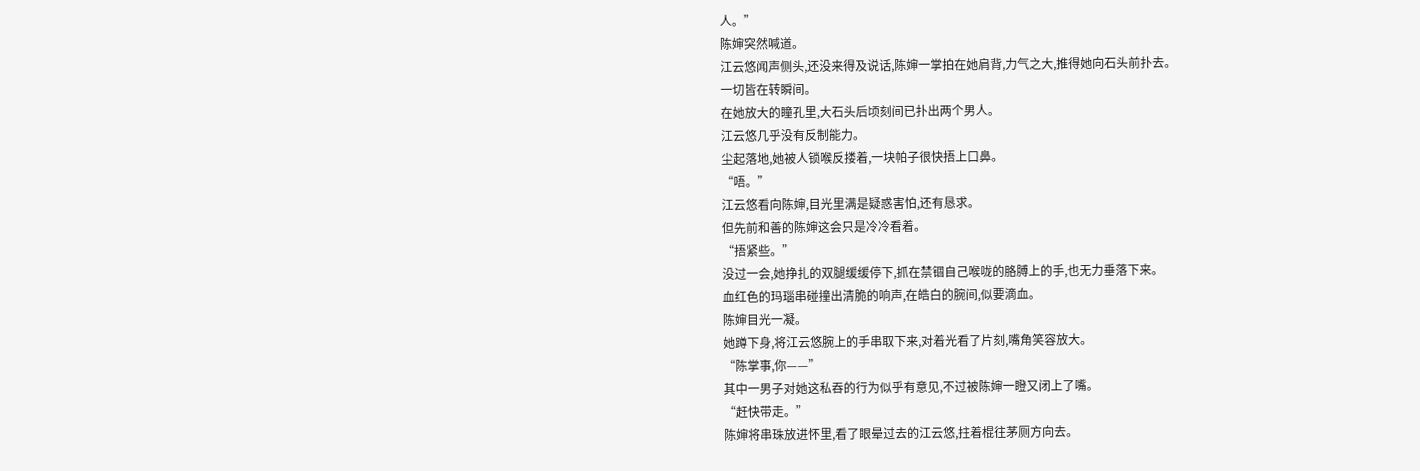人。”
陈婶突然喊道。
江云悠闻声侧头,还没来得及说话,陈婶一掌拍在她肩背,力气之大,推得她向石头前扑去。
一切皆在转瞬间。
在她放大的瞳孔里,大石头后顷刻间已扑出两个男人。
江云悠几乎没有反制能力。
尘起落地,她被人锁喉反搂着,一块帕子很快捂上口鼻。
“唔。”
江云悠看向陈婶,目光里满是疑惑害怕,还有恳求。
但先前和善的陈婶这会只是冷冷看着。
“捂紧些。”
没过一会,她挣扎的双腿缓缓停下,抓在禁锢自己喉咙的胳膊上的手,也无力垂落下来。
血红色的玛瑙串碰撞出清脆的响声,在皓白的腕间,似要滴血。
陈婶目光一凝。
她蹲下身,将江云悠腕上的手串取下来,对着光看了片刻,嘴角笑容放大。
“陈掌事,你——”
其中一男子对她这私吞的行为似乎有意见,不过被陈婶一瞪又闭上了嘴。
“赶快带走。”
陈婶将串珠放进怀里,看了眼晕过去的江云悠,拄着棍往茅厕方向去。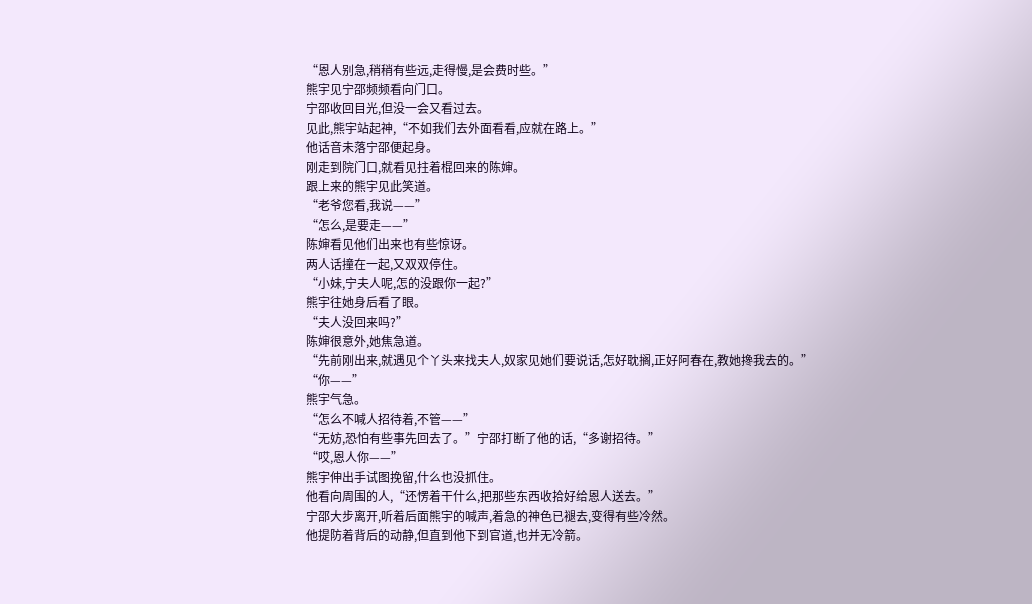“恩人别急,稍稍有些远,走得慢,是会费时些。”
熊宇见宁邵频频看向门口。
宁邵收回目光,但没一会又看过去。
见此,熊宇站起神,“不如我们去外面看看,应就在路上。”
他话音未落宁邵便起身。
刚走到院门口,就看见拄着棍回来的陈婶。
跟上来的熊宇见此笑道。
“老爷您看,我说——”
“怎么,是要走——”
陈婶看见他们出来也有些惊讶。
两人话撞在一起,又双双停住。
“小妹,宁夫人呢,怎的没跟你一起?”
熊宇往她身后看了眼。
“夫人没回来吗?”
陈婶很意外,她焦急道。
“先前刚出来,就遇见个丫头来找夫人,奴家见她们要说话,怎好耽搁,正好阿春在,教她搀我去的。”
“你——”
熊宇气急。
“怎么不喊人招待着,不管——”
“无妨,恐怕有些事先回去了。”宁邵打断了他的话,“多谢招待。”
“哎,恩人你——”
熊宇伸出手试图挽留,什么也没抓住。
他看向周围的人,“还愣着干什么,把那些东西收拾好给恩人送去。”
宁邵大步离开,听着后面熊宇的喊声,着急的神色已褪去,变得有些冷然。
他提防着背后的动静,但直到他下到官道,也并无冷箭。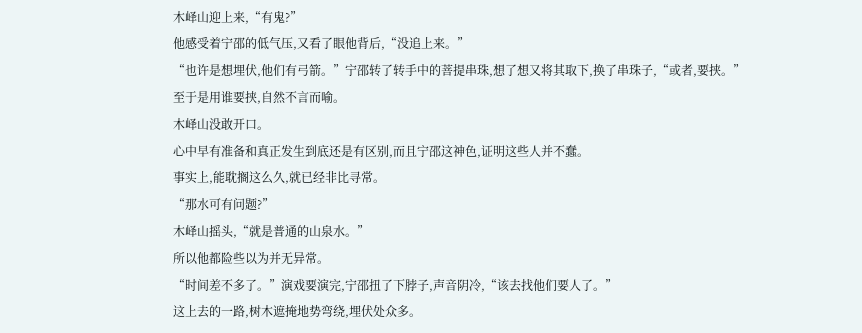木峄山迎上来,“有鬼?”
他感受着宁邵的低气压,又看了眼他背后,“没追上来。”
“也许是想埋伏,他们有弓箭。”宁邵转了转手中的菩提串珠,想了想又将其取下,换了串珠子,“或者,要挟。”
至于是用谁要挟,自然不言而喻。
木峄山没敢开口。
心中早有准备和真正发生到底还是有区别,而且宁邵这神色,证明这些人并不蠢。
事实上,能耽搁这么久,就已经非比寻常。
“那水可有问题?”
木峄山摇头,“就是普通的山泉水。”
所以他都险些以为并无异常。
“时间差不多了。”演戏要演完,宁邵扭了下脖子,声音阴冷,“该去找他们要人了。”
这上去的一路,树木遮掩地势弯绕,埋伏处众多。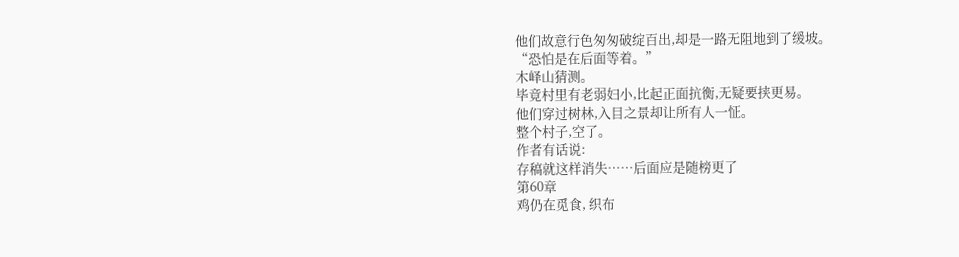他们故意行色匆匆破绽百出,却是一路无阻地到了缓坡。
“恐怕是在后面等着。”
木峄山猜测。
毕竟村里有老弱妇小,比起正面抗衡,无疑要挟更易。
他们穿过树林,入目之景却让所有人一怔。
整个村子,空了。
作者有话说:
存稿就这样消失……后面应是随榜更了
第60章
鸡仍在觅食, 织布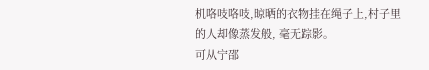机咯吱咯吱,晾晒的衣物挂在绳子上,村子里的人却像蒸发般, 毫无踪影。
可从宁邵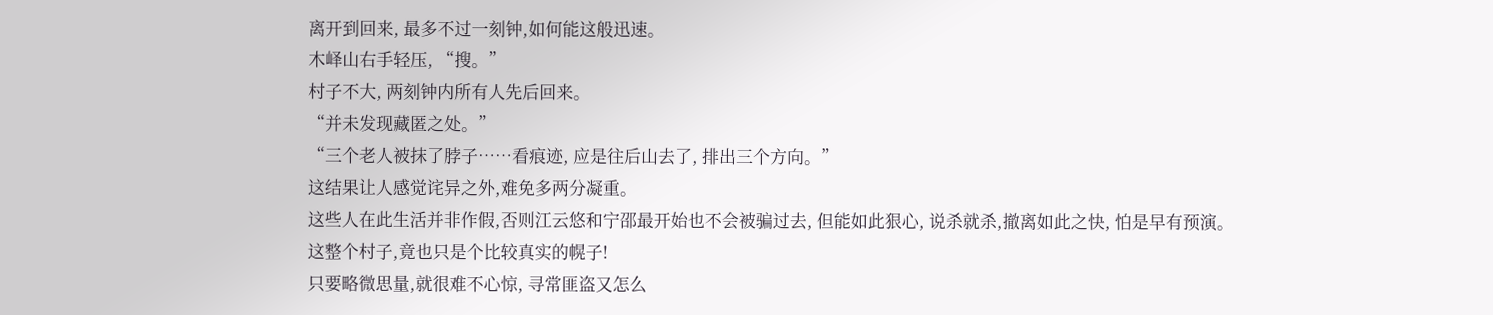离开到回来, 最多不过一刻钟,如何能这般迅速。
木峄山右手轻压, “搜。”
村子不大, 两刻钟内所有人先后回来。
“并未发现藏匿之处。”
“三个老人被抹了脖子……看痕迹, 应是往后山去了, 排出三个方向。”
这结果让人感觉诧异之外,难免多两分凝重。
这些人在此生活并非作假,否则江云悠和宁邵最开始也不会被骗过去, 但能如此狠心, 说杀就杀,撤离如此之快, 怕是早有预演。
这整个村子,竟也只是个比较真实的幌子!
只要略微思量,就很难不心惊, 寻常匪盗又怎么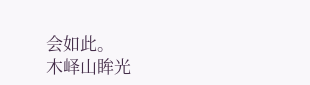会如此。
木峄山眸光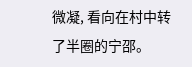微凝, 看向在村中转了半圈的宁邵。